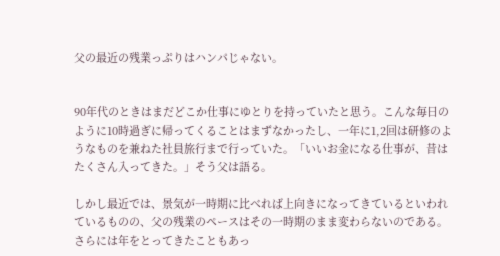父の最近の残業っぷりはハンパじゃない。


90年代のときはまだどこか仕事にゆとりを持っていたと思う。こんな毎日のように10時過ぎに帰ってくることはまずなかったし、一年に1,2回は研修のようなものを兼ねた社員旅行まで行っていた。「いいお金になる仕事が、昔はたくさん入ってきた。」そう父は語る。

しかし最近では、景気が一時期に比べれば上向きになってきているといわれているものの、父の残業のペースはその一時期のまま変わらないのである。さらには年をとってきたこともあっ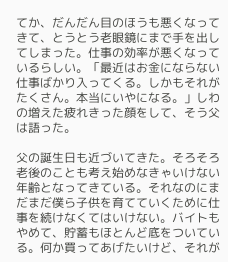てか、だんだん目のほうも悪くなってきて、とうとう老眼鏡にまで手を出してしまった。仕事の効率が悪くなっているらしい。「最近はお金にならない仕事ばかり入ってくる。しかもそれがたくさん。本当にいやになる。」しわの増えた疲れきった顔をして、そう父は語った。

父の誕生日も近づいてきた。そろそろ老後のことも考え始めなきゃいけない年齢となってきている。それなのにまだまだ僕ら子供を育てていくために仕事を続けなくてはいけない。バイトもやめて、貯蓄もほとんど底をついている。何か買ってあげたいけど、それが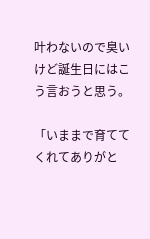叶わないので臭いけど誕生日にはこう言おうと思う。

「いままで育ててくれてありがと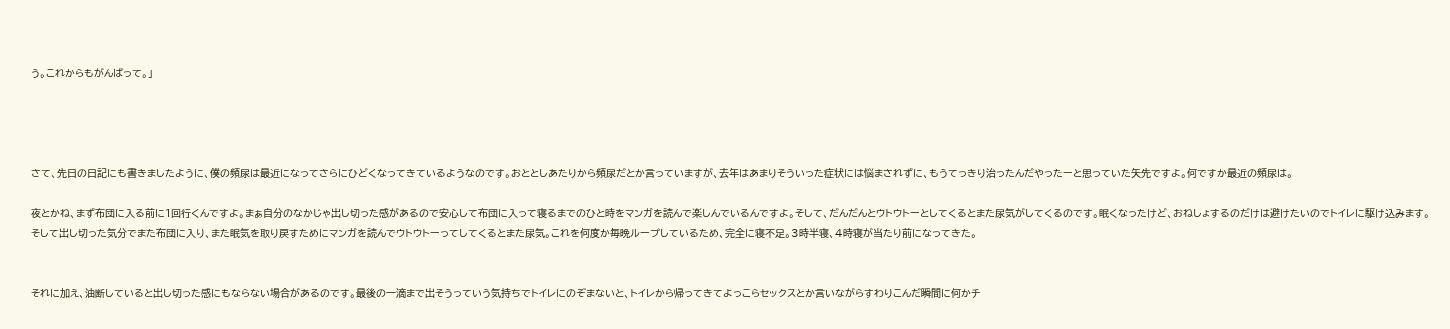う。これからもがんばって。」




さて、先日の日記にも書きましたように、僕の頻尿は最近になってさらにひどくなってきているようなのです。おととしあたりから頻尿だとか言っていますが、去年はあまりそういった症状には悩まされずに、もうてっきり治ったんだやったーと思っていた矢先ですよ。何ですか最近の頻尿は。

夜とかね、まず布団に入る前に1回行くんですよ。まぁ自分のなかじゃ出し切った感があるので安心して布団に入って寝るまでのひと時をマンガを読んで楽しんでいるんですよ。そして、だんだんとウトウトーとしてくるとまた尿気がしてくるのです。眠くなったけど、おねしょするのだけは避けたいのでトイレに駆け込みます。そして出し切った気分でまた布団に入り、また眠気を取り戻すためにマンガを読んでウトウトーってしてくるとまた尿気。これを何度か毎晩ループしているため、完全に寝不足。3時半寝、4時寝が当たり前になってきた。


それに加え、油断していると出し切った感にもならない場合があるのです。最後の一滴まで出そうっていう気持ちでトイレにのぞまないと、トイレから帰ってきてよっこらセックスとか言いながらすわりこんだ瞬間に何かチ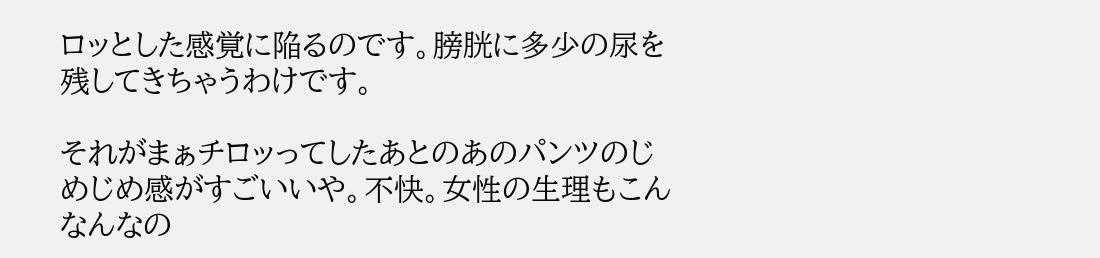ロッとした感覚に陥るのです。膀胱に多少の尿を残してきちゃうわけです。

それがまぁチロッってしたあとのあのパンツのじめじめ感がすごいいや。不快。女性の生理もこんなんなの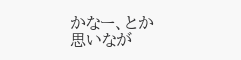かなー、とか思いなが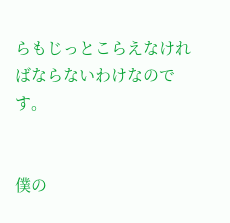らもじっとこらえなければならないわけなのです。


僕の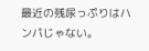最近の残尿っぷりはハンパじゃない。